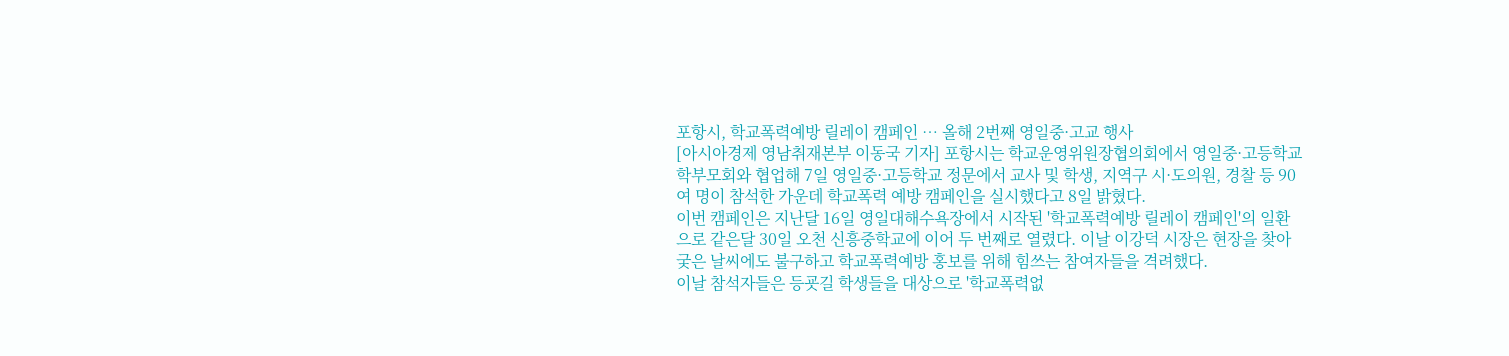포항시, 학교폭력예방 릴레이 캠페인 … 올해 2번째 영일중·고교 행사
[아시아경제 영남취재본부 이동국 기자] 포항시는 학교운영위원장협의회에서 영일중·고등학교학부모회와 협업해 7일 영일중·고등학교 정문에서 교사 및 학생, 지역구 시·도의원, 경찰 등 90여 명이 참석한 가운데 학교폭력 예방 캠페인을 실시했다고 8일 밝혔다.
이번 캠페인은 지난달 16일 영일대해수욕장에서 시작된 '학교폭력예방 릴레이 캠페인'의 일환으로 같은달 30일 오천 신흥중학교에 이어 두 번째로 열렸다. 이날 이강덕 시장은 현장을 찾아 궂은 날씨에도 불구하고 학교폭력예방 홍보를 위해 힘쓰는 참여자들을 격려했다.
이날 참석자들은 등굣길 학생들을 대상으로 '학교폭력없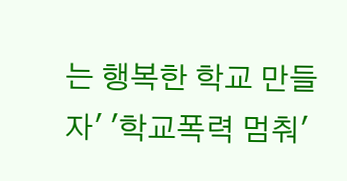는 행복한 학교 만들자' '학교폭력 멈춰'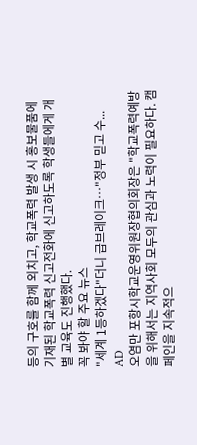등의 구호를 함께 외치고, 학교폭력 발생 시 홍보물품에 기재된 학교폭력 신고전화에 신고하도록 학생들에게 개별 교육도 진행했다.
꼭 봐야 할 주요 뉴스
"세계 1등하겠다"더니 급브레이크…"정부 믿고 수...
AD
오염만 포항시학교운영위원장협의회장은 "학교폭력예방을 위해서는 지역사회 모두의 관심과 노력이 필요하다. 캠페인을 지속적으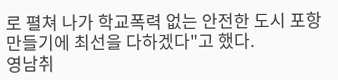로 펼쳐 나가 학교폭력 없는 안전한 도시 포항 만들기에 최선을 다하겠다"고 했다.
영남취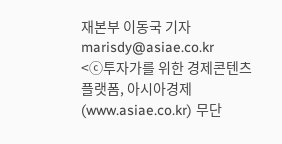재본부 이동국 기자 marisdy@asiae.co.kr
<ⓒ투자가를 위한 경제콘텐츠 플랫폼, 아시아경제(www.asiae.co.kr) 무단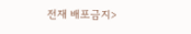전재 배포금지>